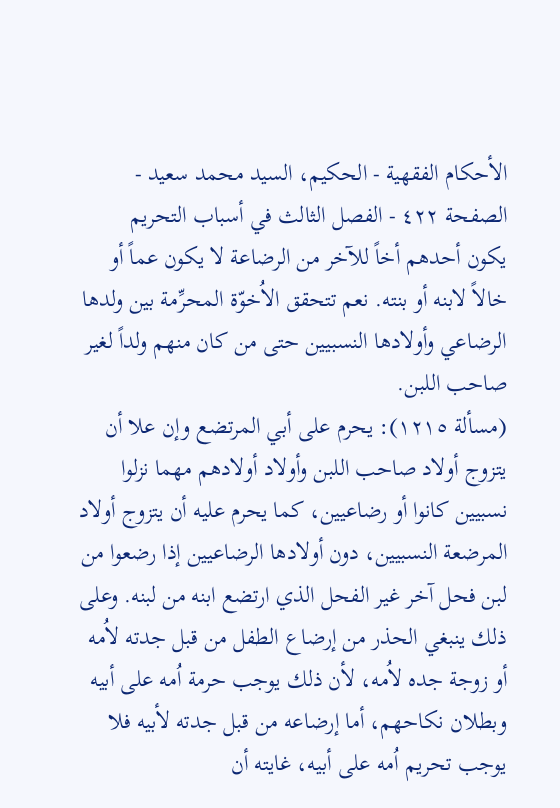الأحكام الفقهية - الحكيم، السيد محمد سعيد - الصفحة ٤٢٢ - الفصل الثالث في أسباب التحريم
يكون أحدهم أخاً للآخر من الرضاعة لا يكون عماً أو خالاً لابنه أو بنته. نعم تتحقق الاُخوّة المحرِّمة بين ولدها الرضاعي وأولادها النسبيين حتى من كان منهم ولداً لغير صاحب اللبن.
(مسألة ١٢١٥): يحرم على أبي المرتضع وإن علا أن يتزوج أولاد صاحب اللبن وأولاد أولادهم مهما نزلوا نسبيين كانوا أو رضاعيين، كما يحرم عليه أن يتزوج أولاد المرضعة النسبيين، دون أولادها الرضاعيين إذا رضعوا من لبن فحل آخر غير الفحل الذي ارتضع ابنه من لبنه. وعلى ذلك ينبغي الحذر من إرضاع الطفل من قبل جدته لاُمه أو زوجة جده لاُمه، لأن ذلك يوجب حرمة اُمه على أبيه وبطلان نكاحهم، أما إرضاعه من قبل جدته لأبيه فلا يوجب تحريم اُمه على أبيه، غايته أن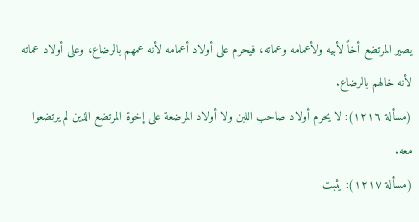يصير المرتضع أخاً لأبيه ولأعمامه وعماته، فيحرم على أولاد أعمامه لأنه عمهم بالرضاع، وعلى أولاد عماته لأنه خالهم بالرضاع.
(مسألة ١٢١٦): لا يحرم أولاد صاحب اللبن ولا أولاد المرضعة على إخوة المرتضع الذين لم يرتضعوا معه.
(مسألة ١٢١٧): يثبت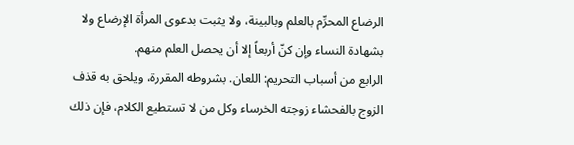الرضاع المحرِّم بالعلم وبالبينة، ولا يثبت بدعوى المرأة الإرضاع ولا بشهادة النساء وإن كنّ أربعاً إلا أن يحصل العلم منهم.
الرابع من أسباب التحريم: اللعان. بشروطه المقررة، ويلحق به قذف الزوج بالفحشاء زوجته الخرساء وكل من لا تستطيع الكلام، فإن ذلك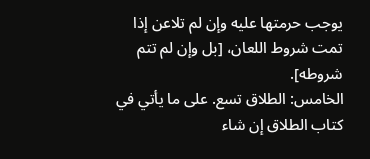يوجب حرمتها عليه وإن لم تلاعن إذا تمت شروط اللعان، [بل وإن لم تتم شروطه].
الخامس: الطلاق تسع. على ما يأتي في كتاب الطلاق إن شاء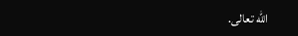الله تعالى.